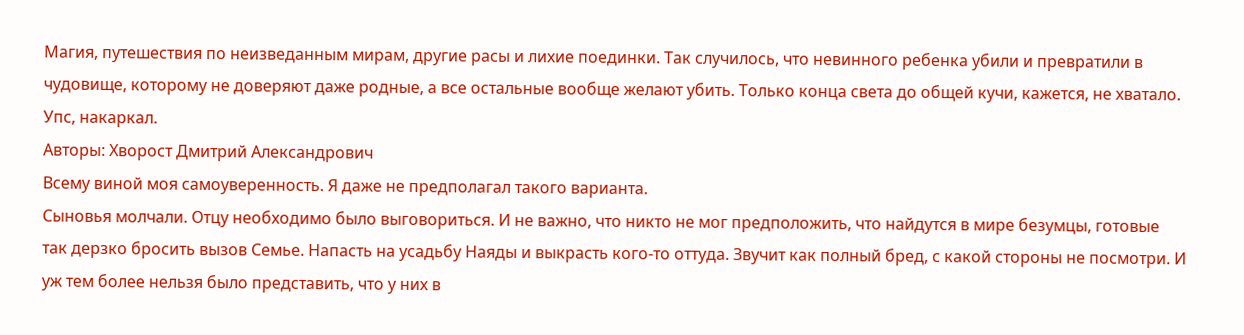Магия, путешествия по неизведанным мирам, другие расы и лихие поединки. Так случилось, что невинного ребенка убили и превратили в чудовище, которому не доверяют даже родные, а все остальные вообще желают убить. Только конца света до общей кучи, кажется, не хватало. Упс, накаркал.
Авторы: Хворост Дмитрий Александрович
Всему виной моя самоуверенность. Я даже не предполагал такого варианта.
Сыновья молчали. Отцу необходимо было выговориться. И не важно, что никто не мог предположить, что найдутся в мире безумцы, готовые так дерзко бросить вызов Семье. Напасть на усадьбу Наяды и выкрасть кого-то оттуда. Звучит как полный бред, с какой стороны не посмотри. И уж тем более нельзя было представить, что у них в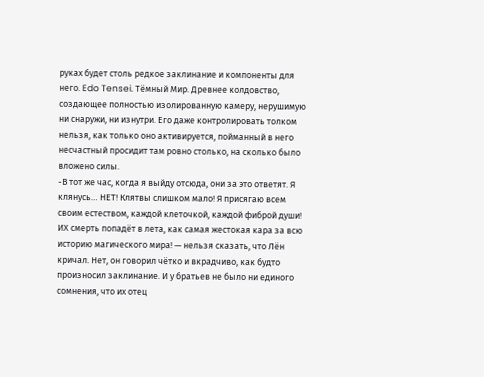руках будет столь редкое заклинание и компоненты для него. Edo Tensei. Тёмный Мир. Древнее колдовство, создающее полностью изолированную камеру, нерушимую ни снаружи, ни изнутри. Его даже контролировать толком нельзя, как только оно активируется, пойманный в него несчастный просидит там ровно столько, на сколько было вложено силы.
-В тот же час, когда я выйду отсюда, они за это ответят. Я клянусь… НЕТ! Клятвы слишком мало! Я присягаю всем своим естеством, каждой клеточкой, каждой фиброй души! ИХ смерть попадёт в лета, как самая жестокая кара за всю историю магического мира! — нельзя сказать, что Лён кричал. Нет, он говорил чётко и вкрадчиво, как будто произносил заклинание. И у братьев не было ни единого сомнения, что их отец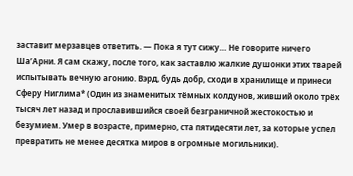заставит мерзавцев ответить. — Пока я тут сижу… Не говорите ничего Ша’Арни. Я сам скажу, после того, как заставлю жалкие душонки этих тварей испытывать вечную агонию. Вэрд, будь добр, сходи в хранилище и принеси Сферу Ниглима* (Один из знаменитых тёмных колдунов, живший около трёх тысяч лет назад и прославившийся своей безграничной жестокостью и безумием. Умер в возрасте, примерно, ста пятидесяти лет, за которые успел превратить не менее десятка миров в огромные могильники).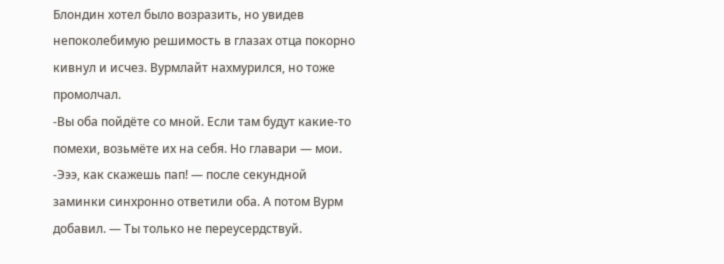Блондин хотел было возразить, но увидев непоколебимую решимость в глазах отца покорно кивнул и исчез. Вурмлайт нахмурился, но тоже промолчал.
-Вы оба пойдёте со мной. Если там будут какие-то помехи, возьмёте их на себя. Но главари — мои.
-Эээ, как скажешь пап! — после секундной заминки синхронно ответили оба. А потом Вурм добавил. — Ты только не переусердствуй.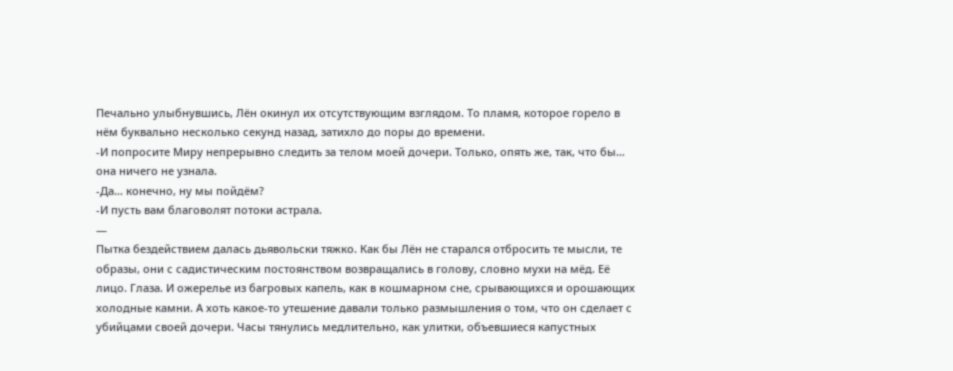Печально улыбнувшись, Лён окинул их отсутствующим взглядом. То пламя, которое горело в нём буквально несколько секунд назад, затихло до поры до времени.
-И попросите Миру непрерывно следить за телом моей дочери. Только, опять же, так, что бы… она ничего не узнала.
-Да… конечно, ну мы пойдём?
-И пусть вам благоволят потоки астрала.
—
Пытка бездействием далась дьявольски тяжко. Как бы Лён не старался отбросить те мысли, те образы, они с садистическим постоянством возвращались в голову, словно мухи на мёд. Её лицо. Глаза. И ожерелье из багровых капель, как в кошмарном сне, срывающихся и орошающих холодные камни. А хоть какое-то утешение давали только размышления о том, что он сделает с убийцами своей дочери. Часы тянулись медлительно, как улитки, объевшиеся капустных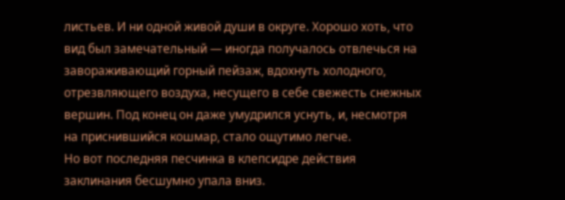листьев. И ни одной живой души в округе. Хорошо хоть, что вид был замечательный — иногда получалось отвлечься на завораживающий горный пейзаж, вдохнуть холодного, отрезвляющего воздуха, несущего в себе свежесть снежных вершин. Под конец он даже умудрился уснуть, и, несмотря на приснившийся кошмар, стало ощутимо легче.
Но вот последняя песчинка в клепсидре действия заклинания бесшумно упала вниз.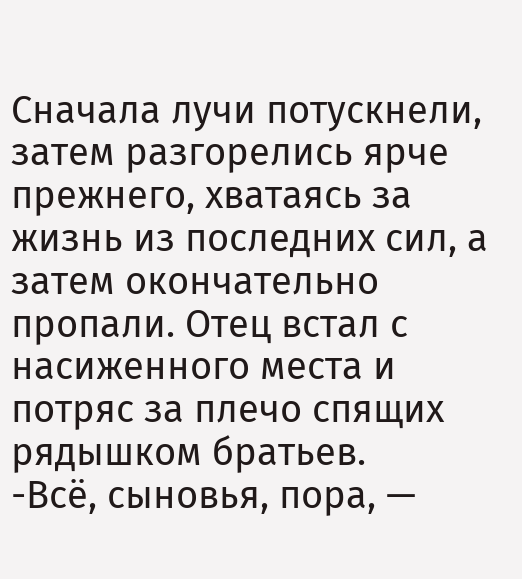Сначала лучи потускнели, затем разгорелись ярче прежнего, хватаясь за жизнь из последних сил, а затем окончательно пропали. Отец встал с насиженного места и потряс за плечо спящих рядышком братьев.
-Всё, сыновья, пора, —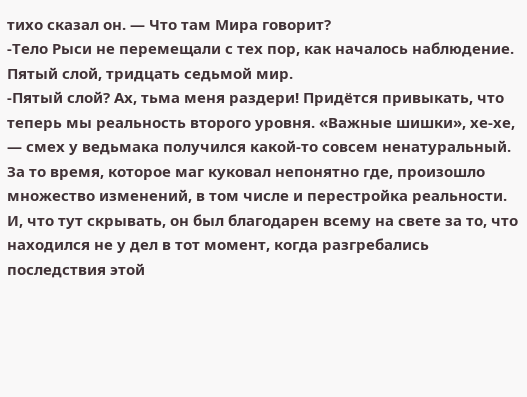тихо сказал он. — Что там Мира говорит?
-Тело Рыси не перемещали с тех пор, как началось наблюдение. Пятый слой, тридцать седьмой мир.
-Пятый слой? Ах, тьма меня раздери! Придётся привыкать, что теперь мы реальность второго уровня. «Важные шишки», хе-хе, — смех у ведьмака получился какой-то совсем ненатуральный.
За то время, которое маг куковал непонятно где, произошло множество изменений, в том числе и перестройка реальности. И, что тут скрывать, он был благодарен всему на свете за то, что находился не у дел в тот момент, когда разгребались последствия этой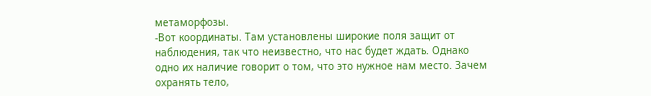метаморфозы.
-Вот координаты. Там установлены широкие поля защит от наблюдения, так что неизвестно, что нас будет ждать. Однако одно их наличие говорит о том, что это нужное нам место. Зачем охранять тело,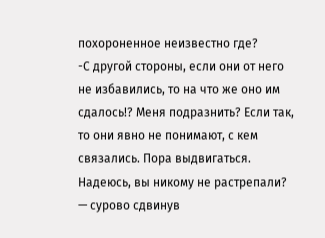похороненное неизвестно где?
-С другой стороны, если они от него не избавились, то на что же оно им сдалось!? Меня подразнить? Если так, то они явно не понимают, с кем связались. Пора выдвигаться. Надеюсь, вы никому не растрепали? — сурово сдвинув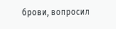брови, вопросил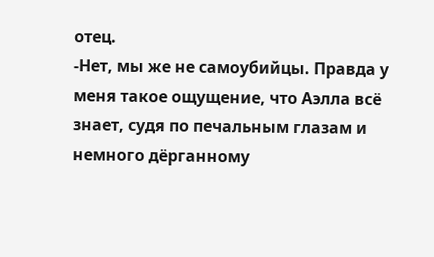отец.
-Нет, мы же не самоубийцы. Правда у меня такое ощущение, что Аэлла всё знает, судя по печальным глазам и немного дёрганному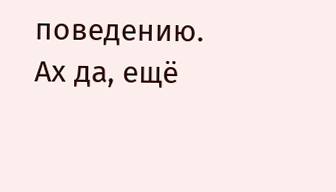поведению. Ах да, ещё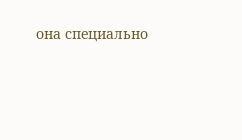она специально